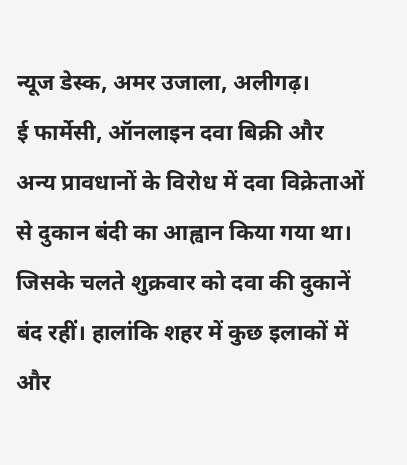न्यूज डेस्क, अमर उजाला, अलीगढ़।
ई फार्मेसी, ऑनलाइन दवा बिक्री और अन्य प्रावधानों के विरोध में दवा विक्रेताओं से दुकान बंदी का आह्वान किया गया था। जिसके चलते शुक्रवार को दवा की दुकानें बंद रहीं। हालांकि शहर में कुछ इलाकों में और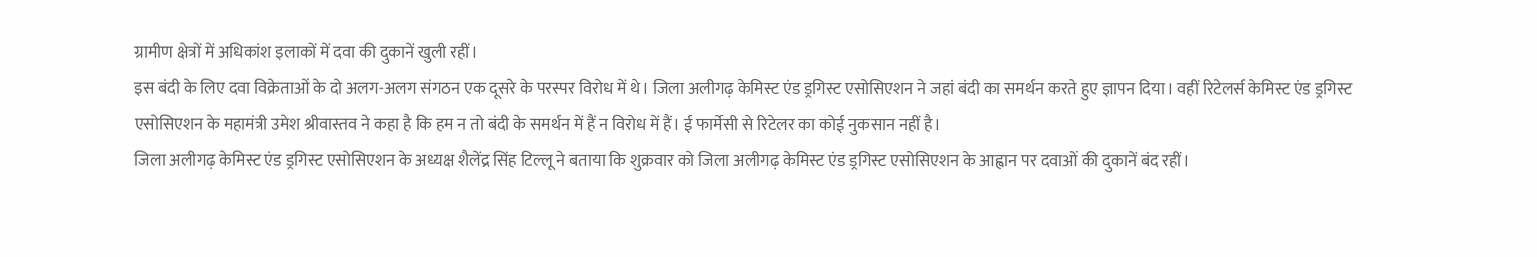ग्रामीण क्षेत्रों में अधिकांश इलाकों में दवा की दुकानें खुली रहीं।
इस बंदी के लिए दवा विक्रेताओं के दो अलग-अलग संगठन एक दूसरे के परस्पर विरोध में थे। जिला अलीगढ़ केमिस्ट एंड ड्रगिस्ट एसोसिएशन ने जहां बंदी का समर्थन करते हुए ज्ञापन दिया। वहीं रिटेलर्स केमिस्ट एंड ड्रगिस्ट एसोसिएशन के महामंत्री उमेश श्रीवास्तव ने कहा है कि हम न तो बंदी के समर्थन में हैं न विरोध में हैं। ई फार्मेसी से रिटेलर का कोई नुकसान नहीं है।
जिला अलीगढ़ केमिस्ट एंड ड्रगिस्ट एसोसिएशन के अध्यक्ष शैलेंद्र सिंह टिल्लू ने बताया कि शुक्रवार को जिला अलीगढ़ केमिस्ट एंड ड्रगिस्ट एसोसिएशन के आह्वान पर दवाओं की दुकानें बंद रहीं।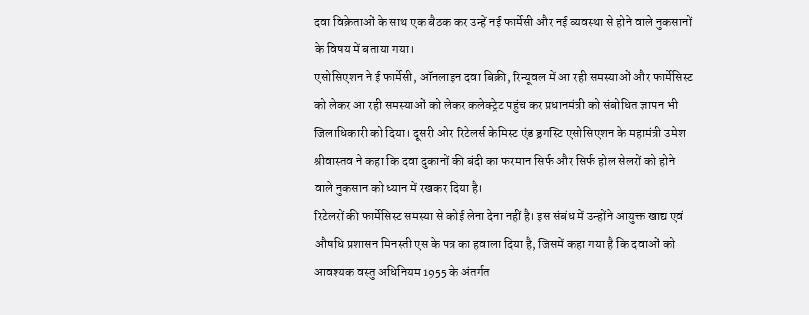दवा विक्रेताओं के साथ एक बैठक कर उन्हें नई फार्मेसी और नई व्यवस्था से होने वाले नुकसानों के विषय में बताया गया।
एसोसिएशन ने ई फार्मेसी, ऑनलाइन दवा बिक्री, रिन्यूवल में आ रही समस्याओं और फार्मेसिस्ट को लेकर आ रही समस्याओं को लेकर कलेक्ट्रेट पहुंच कर प्रधानमंत्री को संबोधित ज्ञापन भी जिलाधिकारी को दिया। दूसरी ओर रिटेलर्स केमिस्ट एंड ड्रगस्टि एसोसिएशन के महामंत्री उमेश श्रीवास्तव ने कहा कि दवा दुकानों की बंदी का फरमान सिर्फ और सिर्फ होल सेलरों को होने वाले नुकसान को ध्यान में रखकर दिया है।
रिटेलरों की फार्मेसिस्ट समस्या से कोई लेना देना नहीं है। इस संबंध में उन्होंने आयुक्त खाद्य एवं औषधि प्रशासन मिनस्ती एस के पत्र का हवाला दिया है, जिसमें कहा गया है कि दवाओं को आवश्यक वस्तु अधिनियम 1955 के अंतर्गत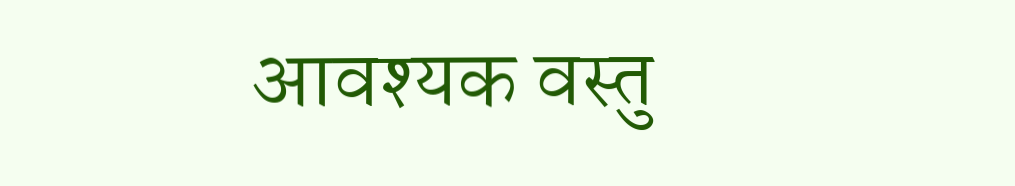आवश्यक वस्तु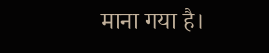माना गया है।